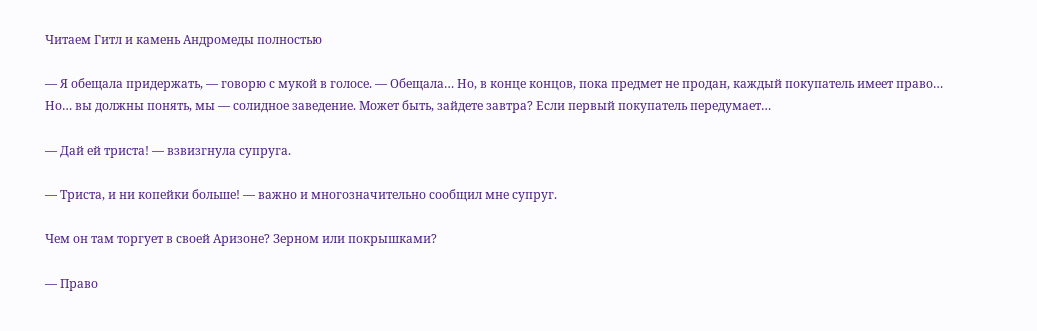Читаем Гитл и камень Андромеды полностью

— Я обещала придержать, — говорю с мукой в голосе. — Обещала… Но, в конце концов, пока предмет не продан, каждый покупатель имеет право… Но… вы должны понять, мы — солидное заведение. Может быть, зайдете завтра? Если первый покупатель передумает…

— Дай ей триста! — взвизгнула супруга.

— Триста, и ни копейки больше! — важно и многозначительно сообщил мне супруг.

Чем он там торгует в своей Аризоне? Зерном или покрышками?

— Право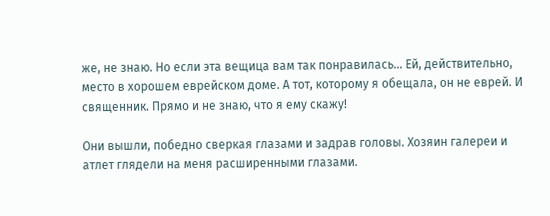же, не знаю. Но если эта вещица вам так понравилась… Ей, действительно, место в хорошем еврейском доме. А тот, которому я обещала, он не еврей. И священник. Прямо и не знаю, что я ему скажу!

Они вышли, победно сверкая глазами и задрав головы. Хозяин галереи и атлет глядели на меня расширенными глазами.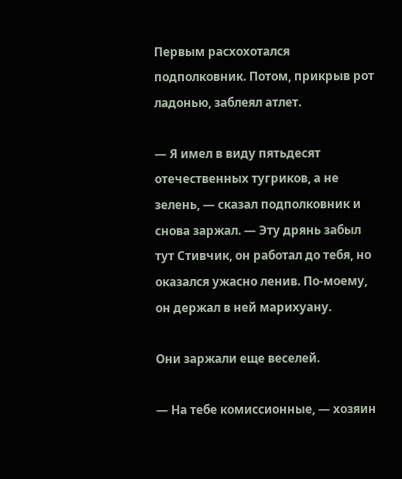Первым расхохотался подполковник. Потом, прикрыв рот ладонью, заблеял атлет.

— Я имел в виду пятьдесят отечественных тугриков, а не зелень, — сказал подполковник и снова заржал. — Эту дрянь забыл тут Стивчик, он работал до тебя, но оказался ужасно ленив. По-моему, он держал в ней марихуану.

Они заржали еще веселей.

— На тебе комиссионные, — хозяин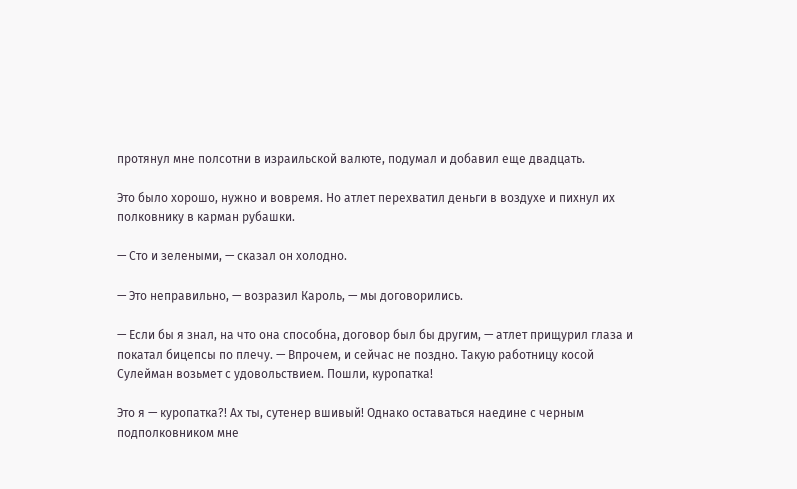протянул мне полсотни в израильской валюте, подумал и добавил еще двадцать.

Это было хорошо, нужно и вовремя. Но атлет перехватил деньги в воздухе и пихнул их полковнику в карман рубашки.

— Сто и зелеными, — сказал он холодно.

— Это неправильно, — возразил Кароль, — мы договорились.

— Если бы я знал, на что она способна, договор был бы другим, — атлет прищурил глаза и покатал бицепсы по плечу. — Впрочем, и сейчас не поздно. Такую работницу косой Сулейман возьмет с удовольствием. Пошли, куропатка!

Это я — куропатка?! Ах ты, сутенер вшивый! Однако оставаться наедине с черным подполковником мне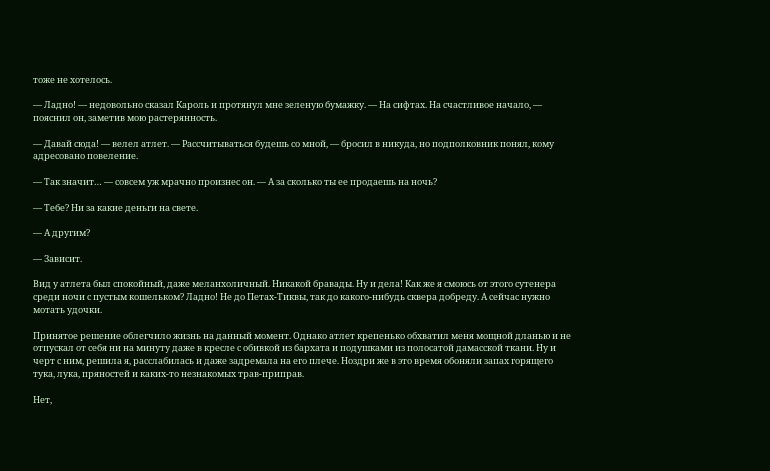тоже не хотелось.

— Ладно! — недовольно сказал Кароль и протянул мне зеленую бумажку. — На сифтах. На счастливое начало, — пояснил он, заметив мою растерянность.

— Давай сюда! — велел атлет. — Рассчитываться будешь со мной, — бросил в никуда, но подполковник понял, кому адресовано повеление.

— Так значит… — совсем уж мрачно произнес он. — А за сколько ты ее продаешь на ночь?

— Тебе? Ни за какие деньги на свете.

— А другим?

— Зависит.

Вид у атлета был спокойный, даже меланхоличный. Никакой бравады. Ну и дела! Как же я смоюсь от этого сутенера среди ночи с пустым кошельком? Ладно! Не до Петах-Тиквы, так до какого-нибудь сквера добреду. А сейчас нужно мотать удочки.

Принятое решение облегчило жизнь на данный момент. Однако атлет крепенько обхватил меня мощной дланью и не отпускал от себя ни на минуту даже в кресле с обивкой из бархата и подушками из полосатой дамасской ткани. Ну и черт с ним, решила я, расслабилась и даже задремала на его плече. Ноздри же в это время обоняли запах горящего тука, лука, пряностей и каких-то незнакомых трав-приправ.

Нет,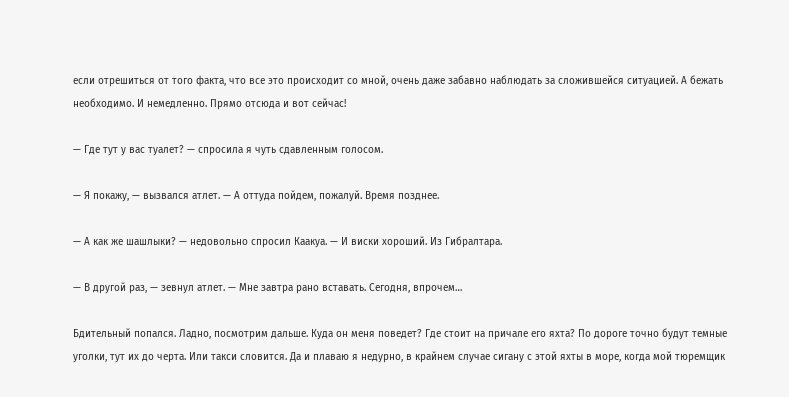если отрешиться от того факта, что все это происходит со мной, очень даже забавно наблюдать за сложившейся ситуацией. А бежать необходимо. И немедленно. Прямо отсюда и вот сейчас!

— Где тут у вас туалет? — спросила я чуть сдавленным голосом.

— Я покажу, — вызвался атлет. — А оттуда пойдем, пожалуй. Время позднее.

— А как же шашлыки? — недовольно спросил Каакуа. — И виски хороший. Из Гибралтара.

— В другой раз, — зевнул атлет. — Мне завтра рано вставать. Сегодня, впрочем…

Бдительный попался. Ладно, посмотрим дальше. Куда он меня поведет? Где стоит на причале его яхта? По дороге точно будут темные уголки, тут их до черта. Или такси словится. Да и плаваю я недурно, в крайнем случае сигану с этой яхты в море, когда мой тюремщик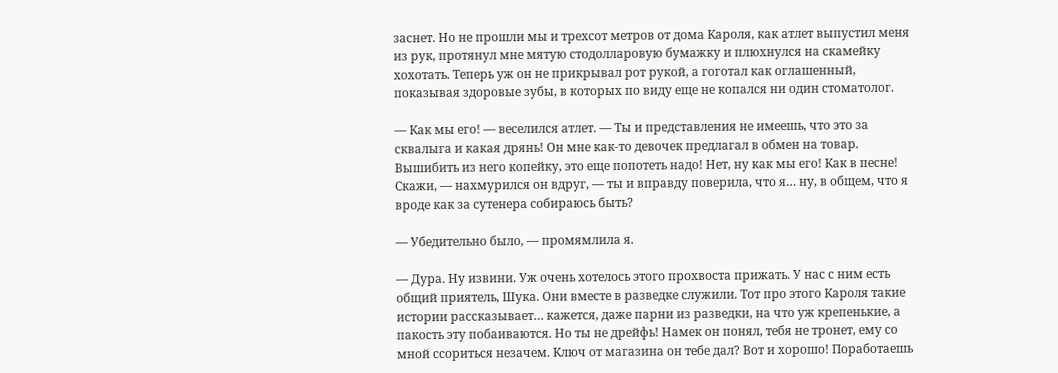заснет. Но не прошли мы и трехсот метров от дома Кароля, как атлет выпустил меня из рук, протянул мне мятую стодолларовую бумажку и плюхнулся на скамейку хохотать. Теперь уж он не прикрывал рот рукой, а гоготал как оглашенный, показывая здоровые зубы, в которых по виду еще не копался ни один стоматолог.

— Как мы его! — веселился атлет. — Ты и представления не имеешь, что это за сквалыга и какая дрянь! Он мне как-то девочек предлагал в обмен на товар. Вышибить из него копейку, это еще попотеть надо! Нет, ну как мы его! Как в песне! Скажи, — нахмурился он вдруг, — ты и вправду поверила, что я… ну, в общем, что я вроде как за сутенера собираюсь быть?

— Убедительно было, — промямлила я.

— Дура. Ну извини. Уж очень хотелось этого прохвоста прижать. У нас с ним есть общий приятель, Шука. Они вместе в разведке служили. Тот про этого Кароля такие истории рассказывает… кажется, даже парни из разведки, на что уж крепенькие, а пакость эту побаиваются. Но ты не дрейфь! Намек он понял, тебя не тронет, ему со мной ссориться незачем. Ключ от магазина он тебе дал? Вот и хорошо! Поработаешь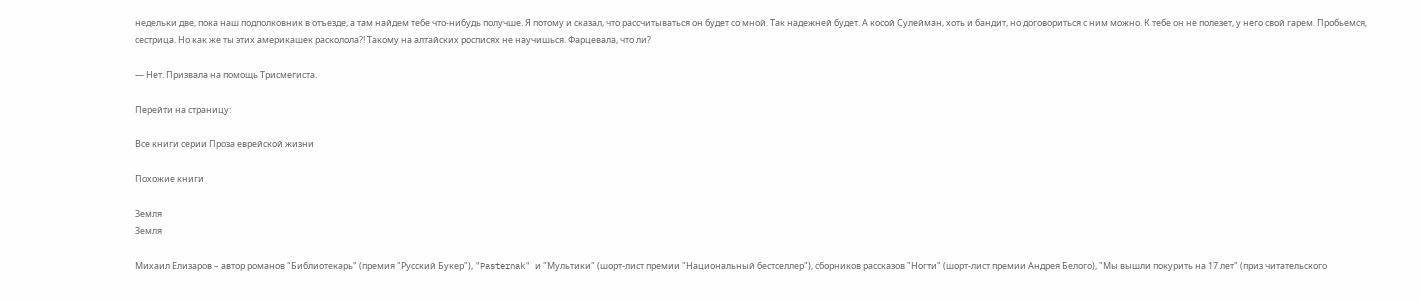недельки две, пока наш подполковник в отъезде, а там найдем тебе что-нибудь получше. Я потому и сказал, что рассчитываться он будет со мной. Так надежней будет. А косой Сулейман, хоть и бандит, но договориться с ним можно. К тебе он не полезет, у него свой гарем. Пробьемся, сестрица. Но как же ты этих америкашек расколола?! Такому на алтайских росписях не научишься. Фарцевала, что ли?

— Нет. Призвала на помощь Трисмегиста.

Перейти на страницу:

Все книги серии Проза еврейской жизни

Похожие книги

Земля
Земля

Михаил Елизаров – автор романов "Библиотекарь" (премия "Русский Букер"), "Pasternak" и "Мультики" (шорт-лист премии "Национальный бестселлер"), сборников рассказов "Ногти" (шорт-лист премии Андрея Белого), "Мы вышли покурить на 17 лет" (приз читательского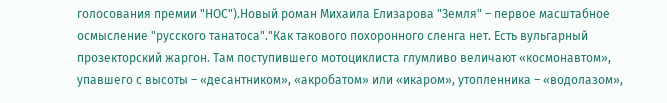голосования премии "НОС").Новый роман Михаила Елизарова "Земля" – первое масштабное осмысление "русского танатоса"."Как такового похоронного сленга нет. Есть вульгарный прозекторский жаргон. Там поступившего мотоциклиста глумливо величают «космонавтом», упавшего с высоты – «десантником», «акробатом» или «икаром», утопленника – «водолазом»,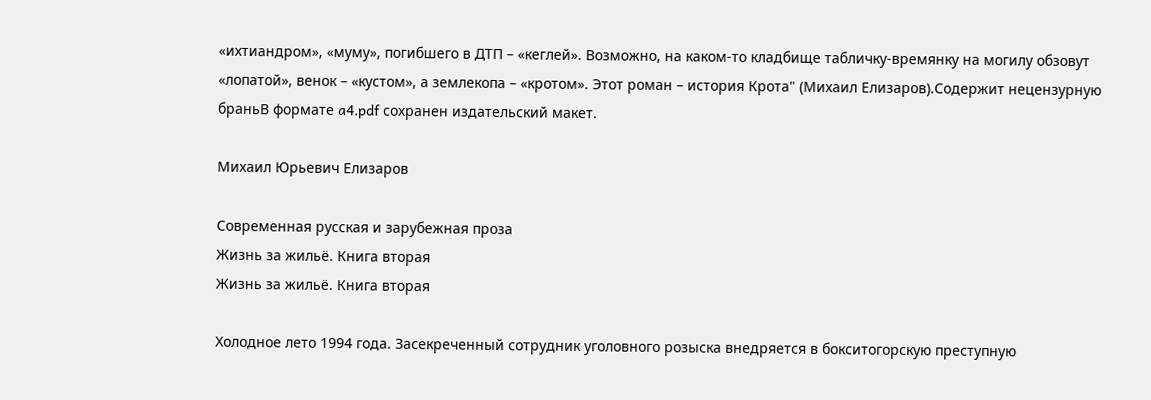«ихтиандром», «муму», погибшего в ДТП – «кеглей». Возможно, на каком-то кладбище табличку-времянку на могилу обзовут «лопатой», венок – «кустом», а землекопа – «кротом». Этот роман – история Крота" (Михаил Елизаров).Содержит нецензурную браньВ формате a4.pdf сохранен издательский макет.

Михаил Юрьевич Елизаров

Современная русская и зарубежная проза
Жизнь за жильё. Книга вторая
Жизнь за жильё. Книга вторая

Холодное лето 1994 года. Засекреченный сотрудник уголовного розыска внедряется в бокситогорскую преступную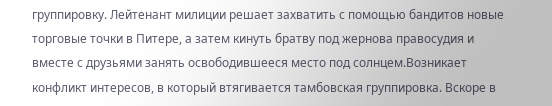группировку. Лейтенант милиции решает захватить с помощью бандитов новые торговые точки в Питере, а затем кинуть братву под жернова правосудия и вместе с друзьями занять освободившееся место под солнцем.Возникает конфликт интересов, в который втягивается тамбовская группировка. Вскоре в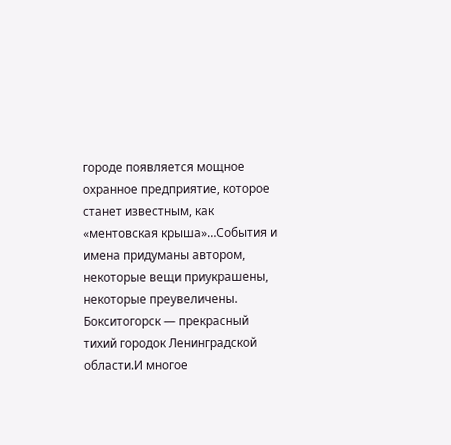городе появляется мощное охранное предприятие, которое станет известным, как «ментовская крыша»…События и имена придуманы автором, некоторые вещи приукрашены, некоторые преувеличены. Бокситогорск — прекрасный тихий городок Ленинградской области.И многое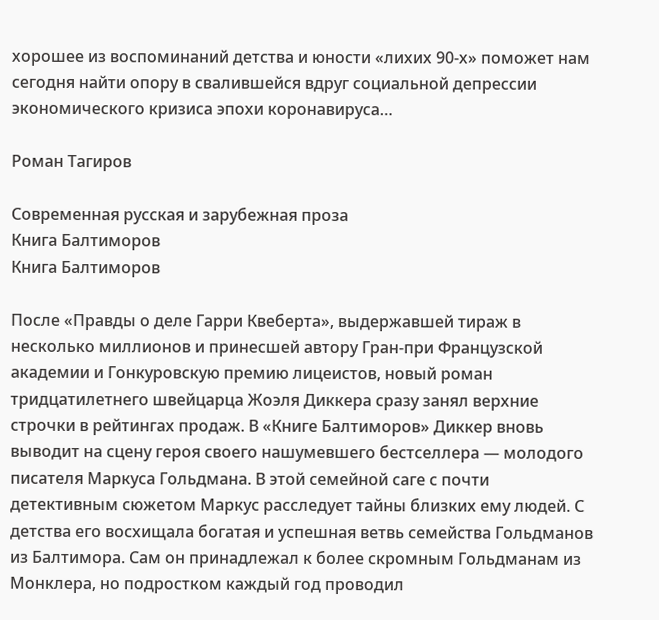хорошее из воспоминаний детства и юности «лихих 90-х» поможет нам сегодня найти опору в свалившейся вдруг социальной депрессии экономического кризиса эпохи коронавируса…

Роман Тагиров

Современная русская и зарубежная проза
Книга Балтиморов
Книга Балтиморов

После «Правды о деле Гарри Квеберта», выдержавшей тираж в несколько миллионов и принесшей автору Гран-при Французской академии и Гонкуровскую премию лицеистов, новый роман тридцатилетнего швейцарца Жоэля Диккера сразу занял верхние строчки в рейтингах продаж. В «Книге Балтиморов» Диккер вновь выводит на сцену героя своего нашумевшего бестселлера — молодого писателя Маркуса Гольдмана. В этой семейной саге с почти детективным сюжетом Маркус расследует тайны близких ему людей. С детства его восхищала богатая и успешная ветвь семейства Гольдманов из Балтимора. Сам он принадлежал к более скромным Гольдманам из Монклера, но подростком каждый год проводил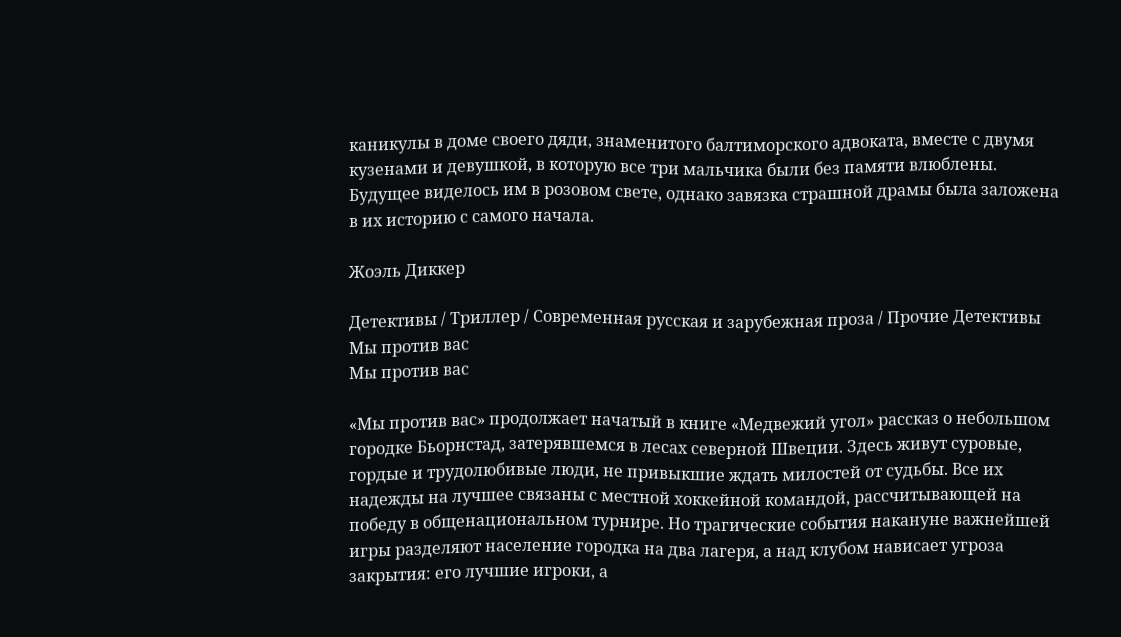каникулы в доме своего дяди, знаменитого балтиморского адвоката, вместе с двумя кузенами и девушкой, в которую все три мальчика были без памяти влюблены. Будущее виделось им в розовом свете, однако завязка страшной драмы была заложена в их историю с самого начала.

Жоэль Диккер

Детективы / Триллер / Современная русская и зарубежная проза / Прочие Детективы
Мы против вас
Мы против вас

«Мы против вас» продолжает начатый в книге «Медвежий угол» рассказ о небольшом городке Бьорнстад, затерявшемся в лесах северной Швеции. Здесь живут суровые, гордые и трудолюбивые люди, не привыкшие ждать милостей от судьбы. Все их надежды на лучшее связаны с местной хоккейной командой, рассчитывающей на победу в общенациональном турнире. Но трагические события накануне важнейшей игры разделяют население городка на два лагеря, а над клубом нависает угроза закрытия: его лучшие игроки, а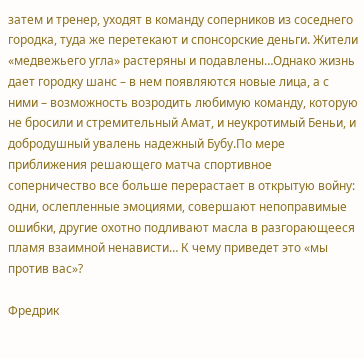затем и тренер, уходят в команду соперников из соседнего городка, туда же перетекают и спонсорские деньги. Жители «медвежьего угла» растеряны и подавлены…Однако жизнь дает городку шанс – в нем появляются новые лица, а с ними – возможность возродить любимую команду, которую не бросили и стремительный Амат, и неукротимый Беньи, и добродушный увалень надежный Бубу.По мере приближения решающего матча спортивное соперничество все больше перерастает в открытую войну: одни, ослепленные эмоциями, совершают непоправимые ошибки, другие охотно подливают масла в разгорающееся пламя взаимной ненависти… К чему приведет это «мы против вас»?

Фредрик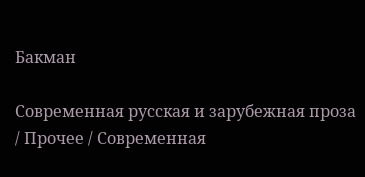Бакман

Современная русская и зарубежная проза / Прочее / Современная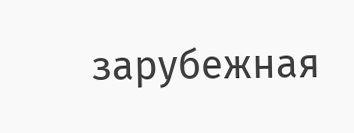зарубежная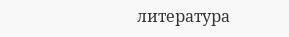литература